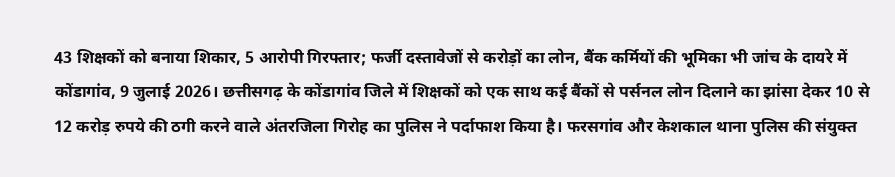43 शिक्षकों को बनाया शिकार, 5 आरोपी गिरफ्तार; फर्जी दस्तावेजों से करोड़ों का लोन, बैंक कर्मियों की भूमिका भी जांच के दायरे में
कोंडागांव, 9 जुलाई 2026। छत्तीसगढ़ के कोंडागांव जिले में शिक्षकों को एक साथ कई बैंकों से पर्सनल लोन दिलाने का झांसा देकर 10 से 12 करोड़ रुपये की ठगी करने वाले अंतरजिला गिरोह का पुलिस ने पर्दाफाश किया है। फरसगांव और केशकाल थाना पुलिस की संयुक्त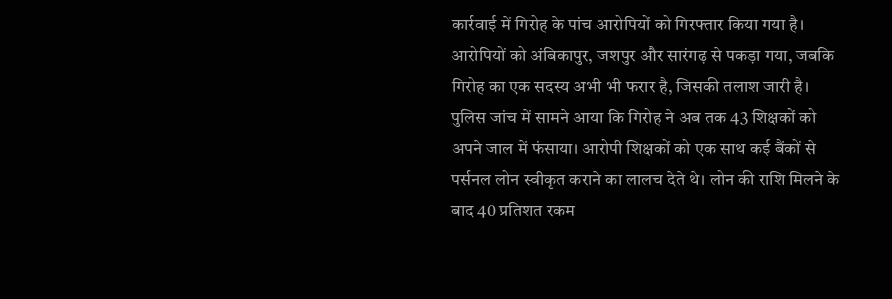कार्रवाई में गिरोह के पांच आरोपियों को गिरफ्तार किया गया है। आरोपियों को अंबिकापुर, जशपुर और सारंगढ़ से पकड़ा गया, जबकि गिरोह का एक सदस्य अभी भी फरार है, जिसकी तलाश जारी है। पुलिस जांच में सामने आया कि गिरोह ने अब तक 43 शिक्षकों को अपने जाल में फंसाया। आरोपी शिक्षकों को एक साथ कई बैंकों से पर्सनल लोन स्वीकृत कराने का लालच देते थे। लोन की राशि मिलने के बाद 40 प्रतिशत रकम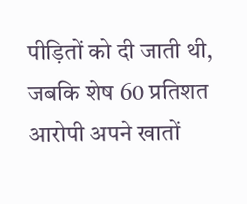पीड़ितों को दी जाती थी, जबकि शेष 60 प्रतिशत आरोपी अपने खातों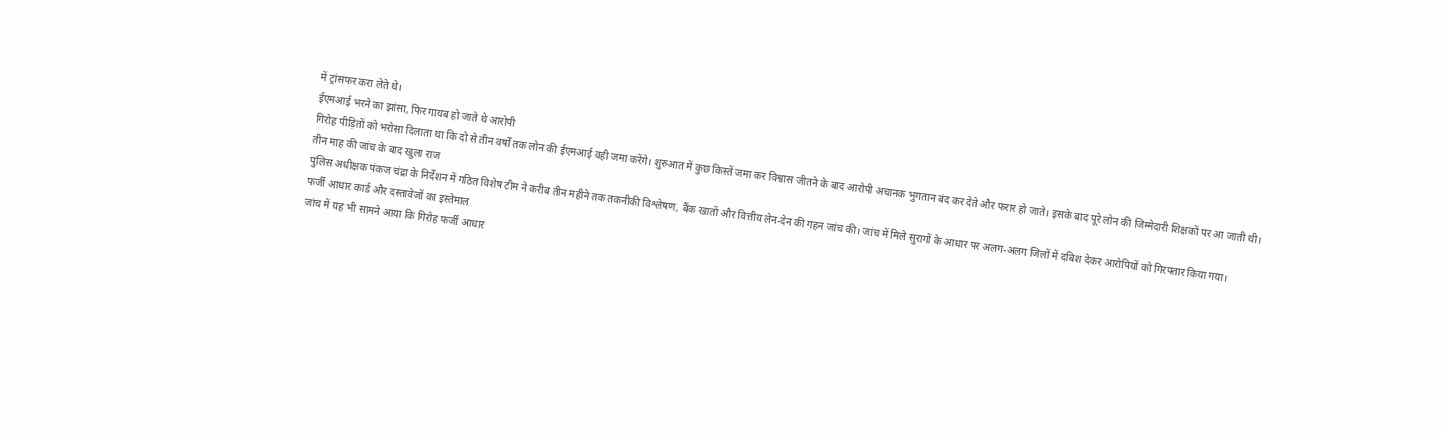में ट्रांसफर करा लेते थे।
ईएमआई भरने का झांसा, फिर गायब हो जाते थे आरोपी
गिरोह पीड़ितों को भरोसा दिलाता था कि दो से तीन वर्षों तक लोन की ईएमआई वही जमा करेंगे। शुरुआत में कुछ किस्तें जमा कर विश्वास जीतने के बाद आरोपी अचानक भुगतान बंद कर देते और फरार हो जाते। इसके बाद पूरे लोन की जिम्मेदारी शिक्षकों पर आ जाती थी।
तीन माह की जांच के बाद खुला राज
पुलिस अधीक्षक पंकज चंद्रा के निर्देशन में गठित विशेष टीम ने करीब तीन महीने तक तकनीकी विश्लेषण, बैंक खातों और वित्तीय लेन-देन की गहन जांच की। जांच में मिले सुरागों के आधार पर अलग-अलग जिलों में दबिश देकर आरोपियों को गिरफ्तार किया गया।
फर्जी आधार कार्ड और दस्तावेजों का इस्तेमाल
जांच में यह भी सामने आया कि गिरोह फर्जी आधार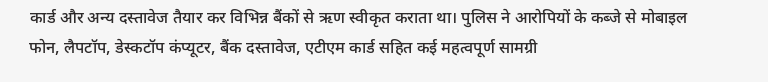कार्ड और अन्य दस्तावेज तैयार कर विभिन्न बैंकों से ऋण स्वीकृत कराता था। पुलिस ने आरोपियों के कब्जे से मोबाइल फोन, लैपटॉप, डेस्कटॉप कंप्यूटर, बैंक दस्तावेज, एटीएम कार्ड सहित कई महत्वपूर्ण सामग्री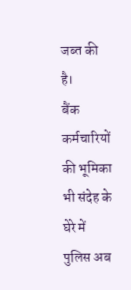जब्त की है।
बैंक कर्मचारियों की भूमिका भी संदेह के घेरे में
पुलिस अब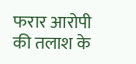फरार आरोपी की तलाश के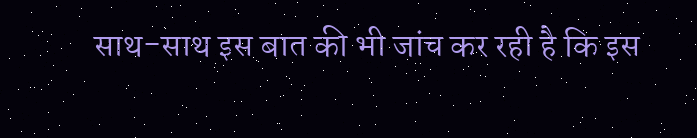साथ-साथ इस बात की भी जांच कर रही है कि इस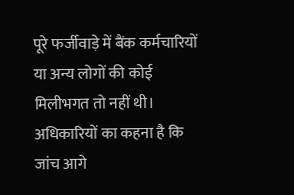पूरे फर्जीवाड़े में बैंक कर्मचारियों या अन्य लोगों की कोई मिलीभगत तो नहीं थी। अधिकारियों का कहना है कि जांच आगे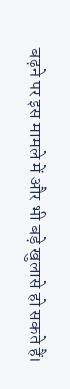बढ़ने पर इस मामले में और भी बड़े खुलासे हो सकते हैं।